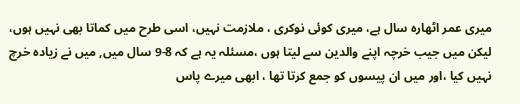میری عمر اٹھارہ سال ہے، میری کوئی نوکری ، ملازمت نہیں، اسی طرح میں کماتا بھی نہیں ہوں، لیکن میں جیب خرچہ اپنے والدین سے لیتا ہوں ،مسئلہ یہ ہے کہ 8-9 سال میں, میں نے زیادہ خرچ نہیں کیا ،اور میں ان پیسوں کو جمع کرتا تھا ، ابھی میرے پاس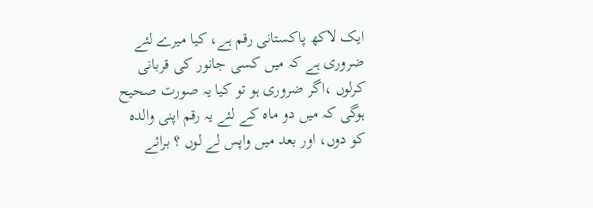ایک لاکھ پاکستانی رقم ہے، کیا میرے لئے ضروری ہے کہ میں کسی جانور کی قربانی کرلوں ،اگر ضروری ہو تو کیا یہ صورت صحیح ہوگی کہ میں دو ماہ کے لئے یہ رقم اپنی والدہ کو دوں، اور بعد میں واپس لے لوں ؟ برائے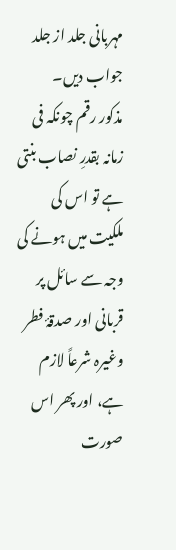مہربانی جلد از جلد جواب دیں۔
مذکور رقم چونکہ فی زمانہ بقدرِ نصاب بنتی ہے تو اس کی ملکیت میں ہونے کی وجہ سے سائل پر قربانی اور صدقۂ فطر وغیرہ شرعاً لازم ہے، اور پھر اس صورت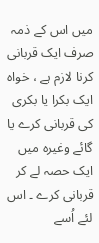میں اس کے ذمہ صرف ایک قربانی کرنا لازم ہے ، خواہ ایک بکرا یا بکری کی قربانی کرے یا گائے وغیرہ میں ایک حصہ لے کر قربانی کرے ۔ اس لئے اُسے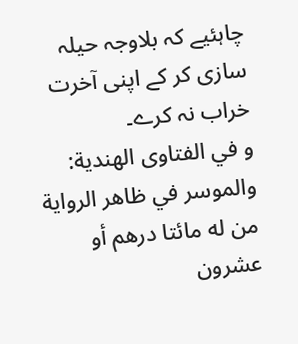چاہئیے کہ بلاوجہ حیلہ سازی کر کے اپنی آخرت خراب نہ کرے۔
و في الفتاوى الهندية: والموسر في ظاهر الرواية من له مائتا درهم أو عشرون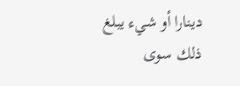دينارا أو شيء يبلغ ذلك سوى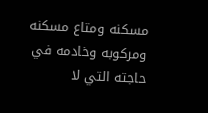مسكنه ومتاع مسكنه ومركوبه وخادمه في حاجته التي لا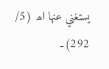يستغني عنها اھ (5/ 292)۔